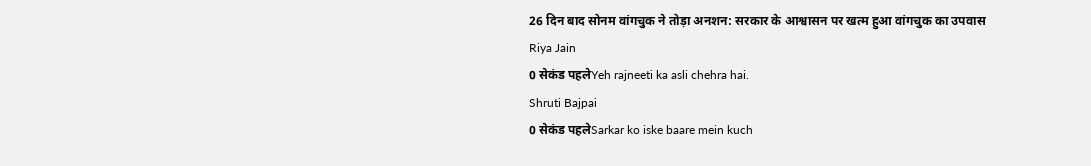26 दिन बाद सोनम वांगचुक ने तोड़ा अनशन: सरकार के आश्वासन पर खत्म हुआ वांगचुक का उपवास
Riya Jain
0 सेकंड पहलेYeh rajneeti ka asli chehra hai.
Shruti Bajpai
0 सेकंड पहलेSarkar ko iske baare mein kuch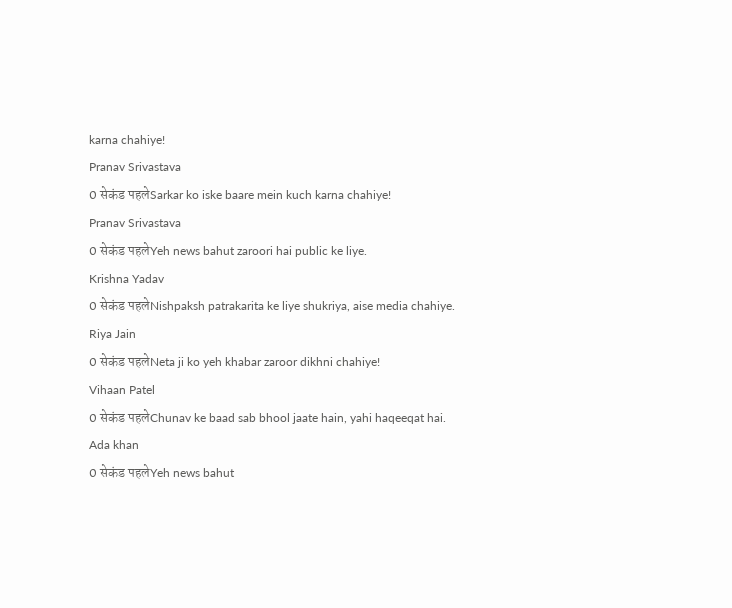karna chahiye!
Pranav Srivastava
0 सेकंड पहलेSarkar ko iske baare mein kuch karna chahiye!
Pranav Srivastava
0 सेकंड पहलेYeh news bahut zaroori hai public ke liye.
Krishna Yadav
0 सेकंड पहलेNishpaksh patrakarita ke liye shukriya, aise media chahiye.
Riya Jain
0 सेकंड पहलेNeta ji ko yeh khabar zaroor dikhni chahiye!
Vihaan Patel
0 सेकंड पहलेChunav ke baad sab bhool jaate hain, yahi haqeeqat hai.
Ada khan
0 सेकंड पहलेYeh news bahut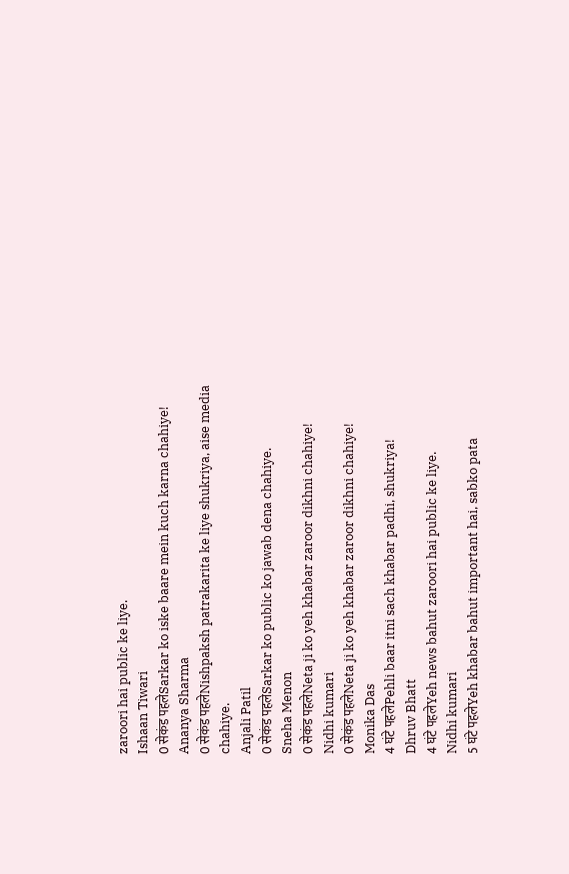zaroori hai public ke liye.
Ishaan Tiwari
0 सेकंड पहलेSarkar ko iske baare mein kuch karna chahiye!
Ananya Sharma
0 सेकंड पहलेNishpaksh patrakarita ke liye shukriya, aise media chahiye.
Anjali Patil
0 सेकंड पहलेSarkar ko public ko jawab dena chahiye.
Sneha Menon
0 सेकंड पहलेNeta ji ko yeh khabar zaroor dikhni chahiye!
Nidhi kumari
0 सेकंड पहलेNeta ji ko yeh khabar zaroor dikhni chahiye!
Monika Das
4 घंटे पहलेPehli baar itni sach khabar padhi, shukriya!
Dhruv Bhatt
4 घंटे पहलेYeh news bahut zaroori hai public ke liye.
Nidhi kumari
5 घंटे पहलेYeh khabar bahut important hai, sabko pata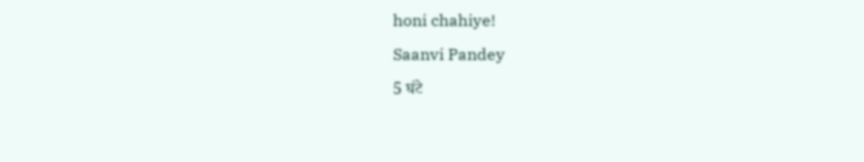honi chahiye!
Saanvi Pandey
5 घंटे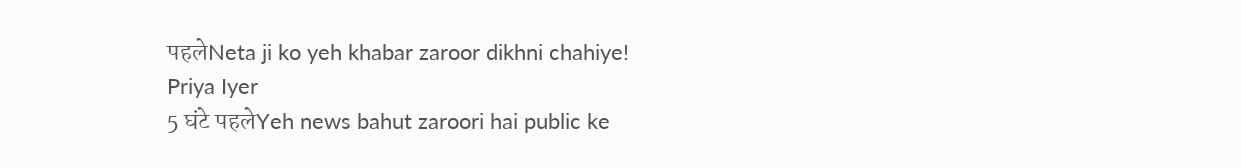पहलेNeta ji ko yeh khabar zaroor dikhni chahiye!
Priya Iyer
5 घंटे पहलेYeh news bahut zaroori hai public ke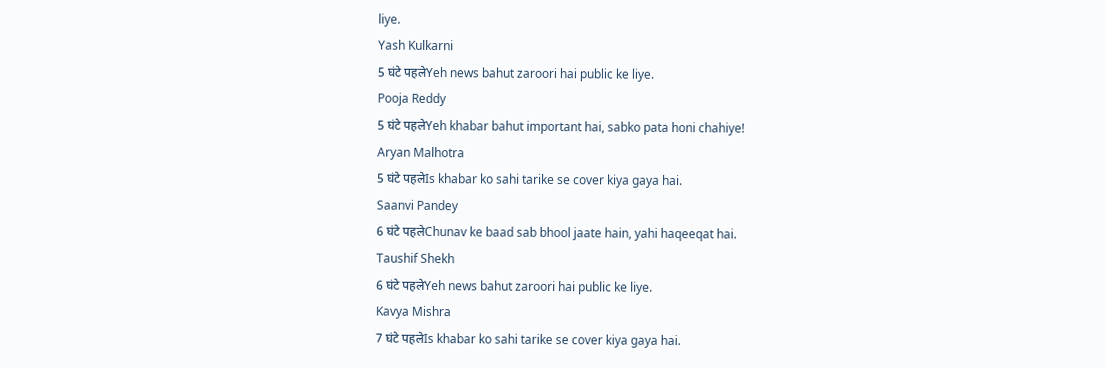liye.
Yash Kulkarni
5 घंटे पहलेYeh news bahut zaroori hai public ke liye.
Pooja Reddy
5 घंटे पहलेYeh khabar bahut important hai, sabko pata honi chahiye!
Aryan Malhotra
5 घंटे पहलेIs khabar ko sahi tarike se cover kiya gaya hai.
Saanvi Pandey
6 घंटे पहलेChunav ke baad sab bhool jaate hain, yahi haqeeqat hai.
Taushif Shekh
6 घंटे पहलेYeh news bahut zaroori hai public ke liye.
Kavya Mishra
7 घंटे पहलेIs khabar ko sahi tarike se cover kiya gaya hai.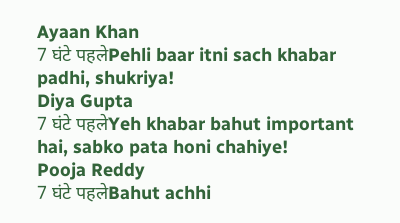Ayaan Khan
7 घंटे पहलेPehli baar itni sach khabar padhi, shukriya!
Diya Gupta
7 घंटे पहलेYeh khabar bahut important hai, sabko pata honi chahiye!
Pooja Reddy
7 घंटे पहलेBahut achhi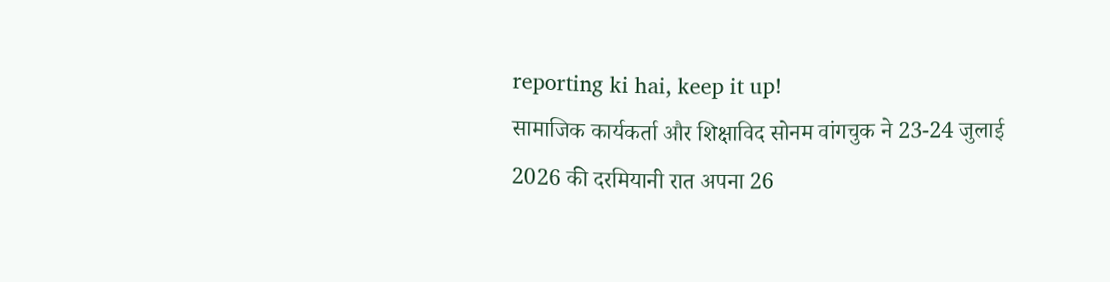reporting ki hai, keep it up!
सामाजिक कार्यकर्ता और शिक्षाविद सोनम वांगचुक ने 23-24 जुलाई 2026 की दरमियानी रात अपना 26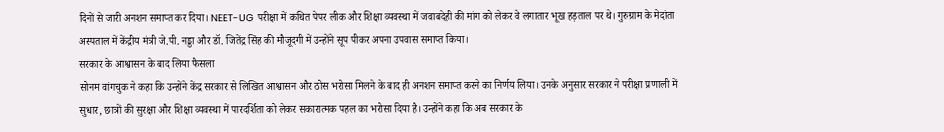दिनों से जारी अनशन समाप्त कर दिया। NEET-UG परीक्षा में कथित पेपर लीक और शिक्षा व्यवस्था में जवाबदेही की मांग को लेकर वे लगातार भूख हड़ताल पर थे। गुरुग्राम के मेदांता अस्पताल में केंद्रीय मंत्री जे.पी. नड्डा और डॉ. जितेंद्र सिंह की मौजूदगी में उन्होंने सूप पीकर अपना उपवास समाप्त किया।
सरकार के आश्वासन के बाद लिया फैसला
सोनम वांगचुक ने कहा कि उन्होंने केंद्र सरकार से लिखित आश्वासन और ठोस भरोसा मिलने के बाद ही अनशन समाप्त करने का निर्णय लिया। उनके अनुसार सरकार ने परीक्षा प्रणाली में सुधार, छात्रों की सुरक्षा और शिक्षा व्यवस्था में पारदर्शिता को लेकर सकारात्मक पहल का भरोसा दिया है। उन्होंने कहा कि अब सरकार के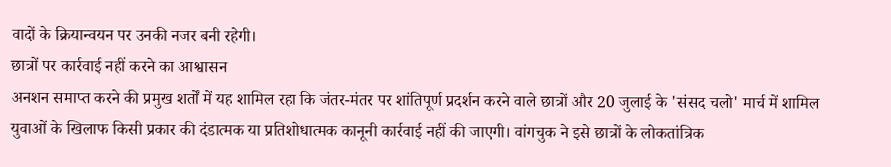वादों के क्रियान्वयन पर उनकी नजर बनी रहेगी।
छात्रों पर कार्रवाई नहीं करने का आश्वासन
अनशन समाप्त करने की प्रमुख शर्तों में यह शामिल रहा कि जंतर-मंतर पर शांतिपूर्ण प्रदर्शन करने वाले छात्रों और 20 जुलाई के 'संसद चलो' मार्च में शामिल युवाओं के खिलाफ किसी प्रकार की दंडात्मक या प्रतिशोधात्मक कानूनी कार्रवाई नहीं की जाएगी। वांगचुक ने इसे छात्रों के लोकतांत्रिक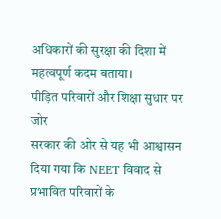अधिकारों की सुरक्षा की दिशा में महत्वपूर्ण कदम बताया।
पीड़ित परिवारों और शिक्षा सुधार पर जोर
सरकार की ओर से यह भी आश्वासन दिया गया कि NEET विवाद से प्रभावित परिवारों के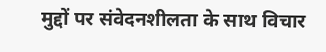मुद्दों पर संवेदनशीलता के साथ विचार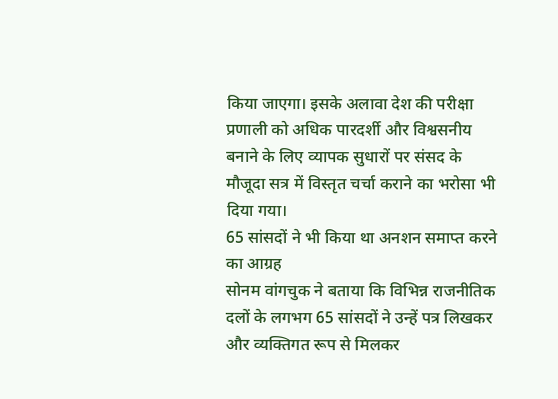किया जाएगा। इसके अलावा देश की परीक्षा प्रणाली को अधिक पारदर्शी और विश्वसनीय बनाने के लिए व्यापक सुधारों पर संसद के मौजूदा सत्र में विस्तृत चर्चा कराने का भरोसा भी दिया गया।
65 सांसदों ने भी किया था अनशन समाप्त करने का आग्रह
सोनम वांगचुक ने बताया कि विभिन्न राजनीतिक दलों के लगभग 65 सांसदों ने उन्हें पत्र लिखकर और व्यक्तिगत रूप से मिलकर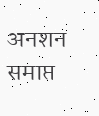अनशन समाप्त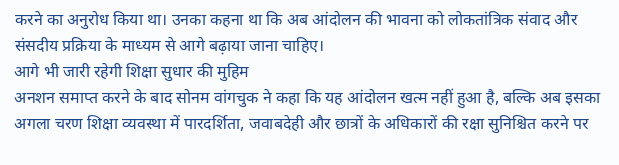करने का अनुरोध किया था। उनका कहना था कि अब आंदोलन की भावना को लोकतांत्रिक संवाद और संसदीय प्रक्रिया के माध्यम से आगे बढ़ाया जाना चाहिए।
आगे भी जारी रहेगी शिक्षा सुधार की मुहिम
अनशन समाप्त करने के बाद सोनम वांगचुक ने कहा कि यह आंदोलन खत्म नहीं हुआ है, बल्कि अब इसका अगला चरण शिक्षा व्यवस्था में पारदर्शिता, जवाबदेही और छात्रों के अधिकारों की रक्षा सुनिश्चित करने पर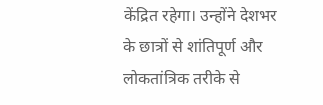केंद्रित रहेगा। उन्होंने देशभर के छात्रों से शांतिपूर्ण और लोकतांत्रिक तरीके से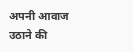अपनी आवाज उठाने की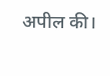अपील की।